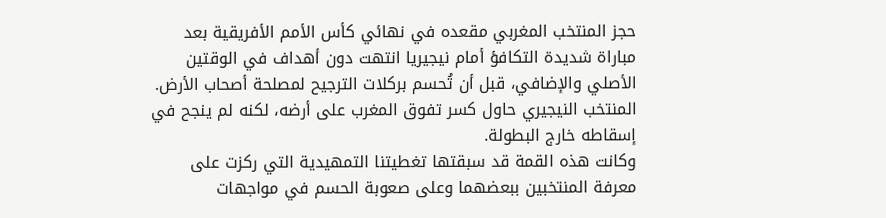حجز المنتخب المغربي مقعده في نهائي كأس الأمم الأفريقية بعد مباراة شديدة التكافؤ أمام نيجيريا انتهت دون أهداف في الوقتين الأصلي والإضافي، قبل أن تُحسم بركلات الترجيح لمصلحة أصحاب الأرض. المنتخب النيجيري حاول كسر تفوق المغرب على أرضه، لكنه لم ينجح في إسقاطه خارج البطولة.
وكانت هذه القمة قد سبقتها تغطيتنا التمهيدية التي ركزت على معرفة المنتخبين ببعضهما وعلى صعوبة الحسم في مواجهات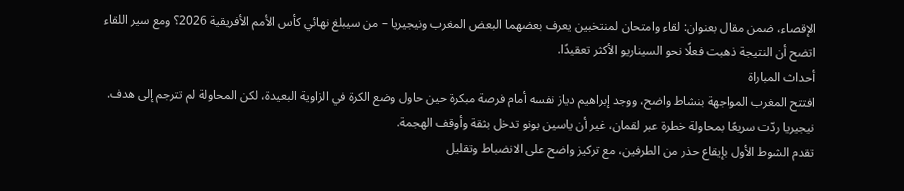الإقصاء، ضمن مقال بعنوان: لقاء وامتحان لمنتخبين يعرف بعضهما البعض المغرب ونيجيريا – من سيبلغ نهائي كأس الأمم الأفريقية 2026؟ ومع سير اللقاء اتضح أن النتيجة ذهبت فعلًا نحو السيناريو الأكثر تعقيدًا.
أحداث المباراة
افتتح المغرب المواجهة بنشاط واضح، ووجد إبراهيم دياز نفسه أمام فرصة مبكرة حين حاول وضع الكرة في الزاوية البعيدة، لكن المحاولة لم تترجم إلى هدف. نيجيريا ردّت سريعًا بمحاولة خطرة عبر لقمان، غير أن ياسين بونو تدخل بثقة وأوقف الهجمة.
تقدم الشوط الأول بإيقاع حذر من الطرفين، مع تركيز واضح على الانضباط وتقليل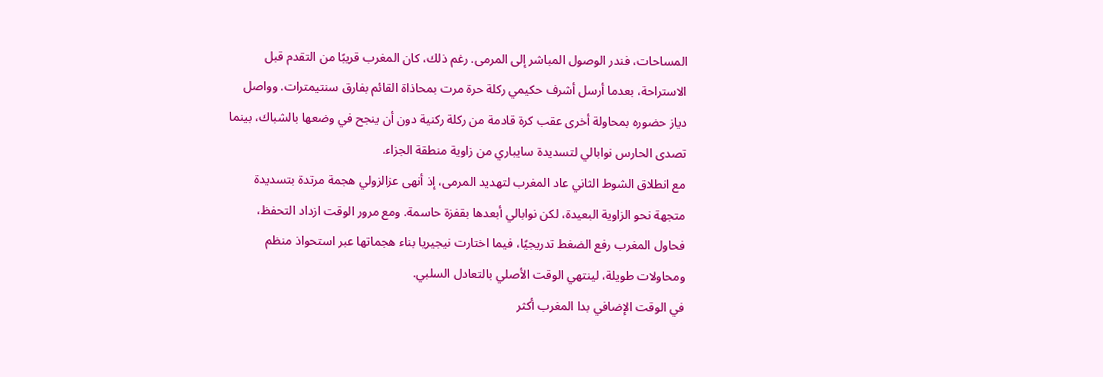المساحات، فندر الوصول المباشر إلى المرمى. رغم ذلك، كان المغرب قريبًا من التقدم قبل الاستراحة، بعدما أرسل أشرف حكيمي ركلة حرة مرت بمحاذاة القائم بفارق سنتيمترات. وواصل دياز حضوره بمحاولة أخرى عقب كرة قادمة من ركلة ركنية دون أن ينجح في وضعها بالشباك، بينما تصدى الحارس نوابالي لتسديدة سايباري من زاوية منطقة الجزاء.
مع انطلاق الشوط الثاني عاد المغرب لتهديد المرمى، إذ أنهى عزالزولي هجمة مرتدة بتسديدة متجهة نحو الزاوية البعيدة، لكن نوابالي أبعدها بقفزة حاسمة. ومع مرور الوقت ازداد التحفظ، فحاول المغرب رفع الضغط تدريجيًا، فيما اختارت نيجيريا بناء هجماتها عبر استحواذ منظم ومحاولات طويلة، لينتهي الوقت الأصلي بالتعادل السلبي.
في الوقت الإضافي بدا المغرب أكثر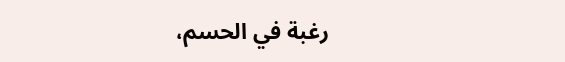رغبة في الحسم،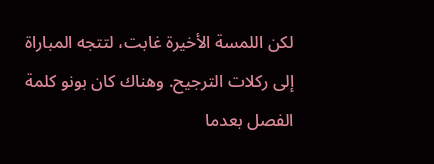لكن اللمسة الأخيرة غابت، لتتجه المباراة إلى ركلات الترجيح. وهناك كان بونو كلمة الفصل بعدما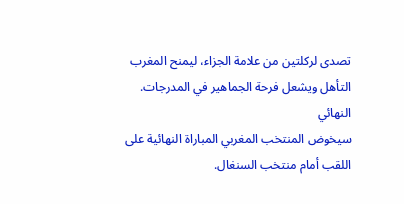تصدى لركلتين من علامة الجزاء، ليمنح المغرب التأهل ويشعل فرحة الجماهير في المدرجات.
النهائي
سيخوض المنتخب المغربي المباراة النهائية على اللقب أمام منتخب السنغال.